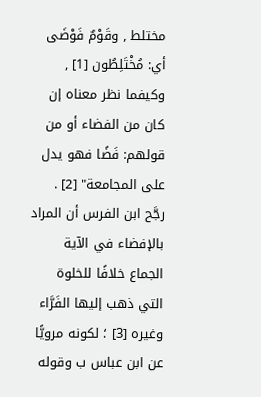مختلط , وقَوْمٌ فَوْضَى أي: مُخْتَلِطُون [1] , وكيفما نظر معناه إن كان من الفضاء أو من قولهم: فَضًا فهو يدل على المجامعة" [2] . رجَّح ابن الفرس أن المراد بالإفضاء في الآية الجماع خلافًا للخلوة التي ذهب إليها الفَرَّاء وغيره [3] ؛ لكونه مرويًّا عن ابن عباس ب وقوله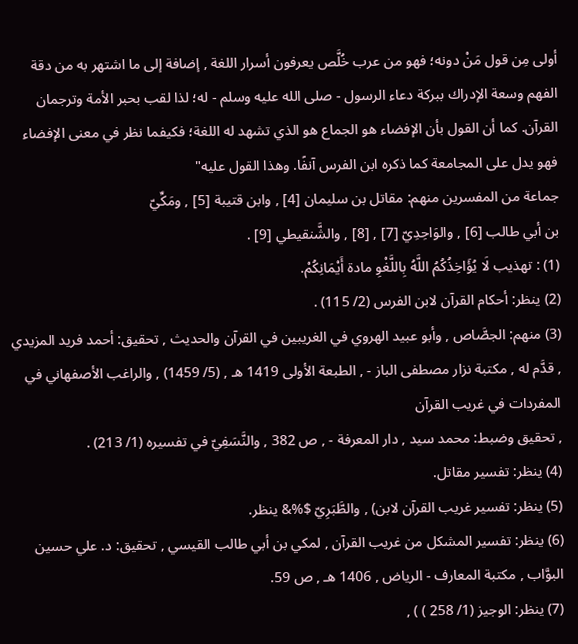أولى مِن قول مَنْ دونه؛ فهو من عرب خُلَّص يعرفون أسرار اللغة , إضافة إلى ما اشتهر به من دقة الفهم وسعة الإدراك ببركة دعاء الرسول - صلى الله عليه وسلم - له؛ لذا لقب بحبر الأمة وترجمان القرآن. كما أن القول بأن الإفضاء هو الجماع هو الذي تشهد له اللغة؛ فكيفما نظر في معنى الإفضاء فهو يدل على المجامعة كما ذكره ابن الفرس آنفًا. وهذا القول عليه"
جماعة من المفسرين منهم: مقاتل بن سليمان [4] , وابن قتيبة [5] , ومَكِّيّ
بن أبي طالب [6] , والوَاحِدِيّ [7] , [8] , والشَّنقيطي [9] .
(1) : تهذيب لَا يُؤَاخِذُكُمُ اللَّهُ بِاللَّغْوِ مادة أَيْمَانِكُمْ.
(2) ينظر: أحكام القرآن لابن الفرس (2/ 115) .
(3) منهم: الجصَّاص , وأبو عبيد الهروي في الغريبين في القرآن والحديث , تحقيق: أحمد فريد المزيدي , قدَّم له , مكتبة نزار مصطفى الباز - , الطبعة الأولى 1419 هـ , (5/ 1459) , والراغب الأصفهاني في المفردات في غريب القرآن
, تحقيق وضبط: محمد سيد , دار المعرفة - , ص 382 , والنَّسَفِيّ في تفسيره (1/ 213) .
(4) ينظر: تفسير مقاتل.
(5) ينظر: تفسير غريب القرآن لابن) , والطَّبَرِيّ $%& ينظر.
(6) ينظر: تفسير المشكل من غريب القرآن , لمكي بن أبي طالب القيسي , تحقيق: د. علي حسين البوَّاب , مكتبة المعارف - الرياض , 1406 هـ , ص 59.
(7) ينظر: الوجيز (1/ 258 ) ) ,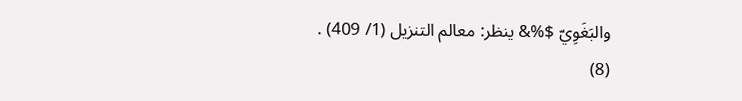والبَغَوِيّ $%& ينظر: معالم التنزيل (1/ 409) .
(8)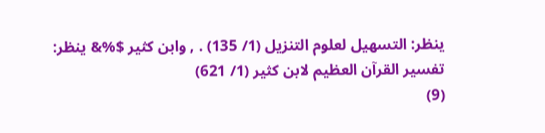ينظر: التسهيل لعلوم التنزيل (1/ 135) . , وابن كثير $%& ينظر: تفسير القرآن العظيم لابن كثير (1/ 621)
(9)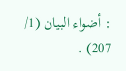: أضواء البيان (1/ 207) .